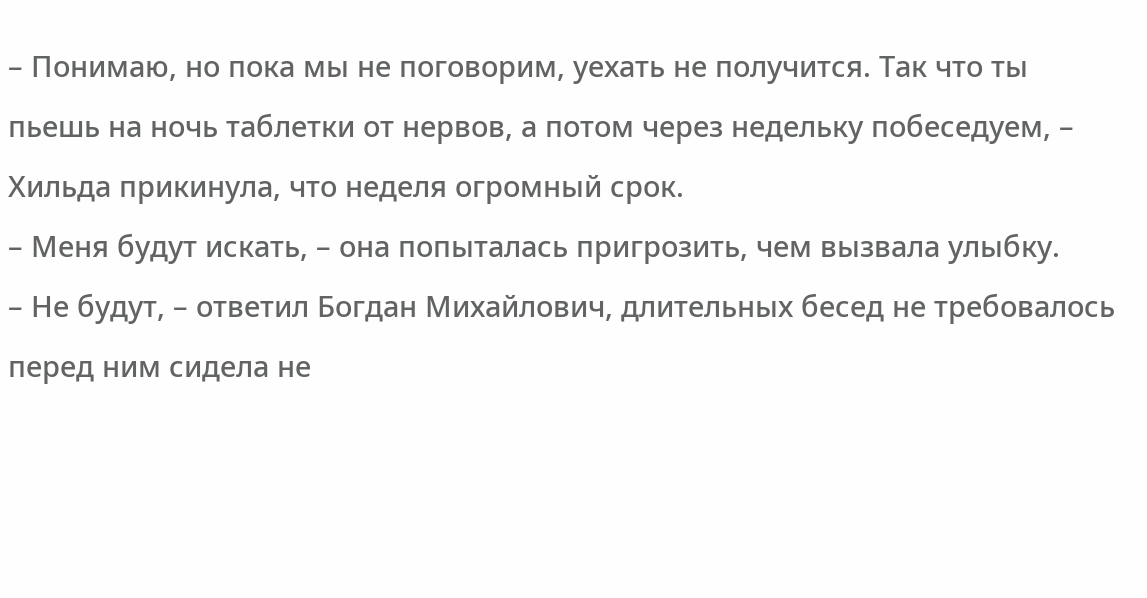– Понимаю, но пока мы не поговорим, уехать не получится. Так что ты пьешь на ночь таблетки от нервов, а потом через недельку побеседуем, – Хильда прикинула, что неделя огромный срок.
– Меня будут искать, – она попыталась пригрозить, чем вызвала улыбку.
– Не будут, – ответил Богдан Михайлович, длительных бесед не требовалось перед ним сидела не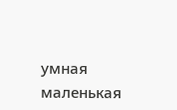умная маленькая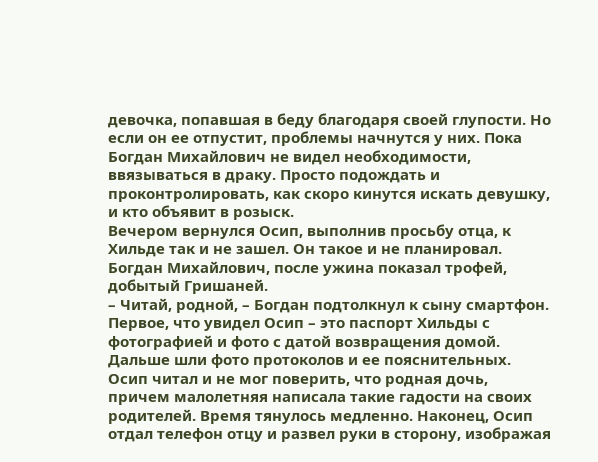девочка, попавшая в беду благодаря своей глупости. Но если он ее отпустит, проблемы начнутся у них. Пока Богдан Михайлович не видел необходимости, ввязываться в драку. Просто подождать и проконтролировать, как скоро кинутся искать девушку, и кто объявит в розыск.
Вечером вернулся Осип, выполнив просьбу отца, к Хильде так и не зашел. Он такое и не планировал. Богдан Михайлович, после ужина показал трофей, добытый Гришаней.
– Читай, родной, – Богдан подтолкнул к сыну смартфон.
Первое, что увидел Осип – это паспорт Хильды с фотографией и фото с датой возвращения домой. Дальше шли фото протоколов и ее пояснительных. Осип читал и не мог поверить, что родная дочь, причем малолетняя написала такие гадости на своих родителей. Время тянулось медленно. Наконец, Осип отдал телефон отцу и развел руки в сторону, изображая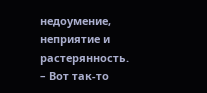недоумение, неприятие и растерянность.
– Вот так-то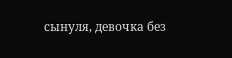сынуля, девочка без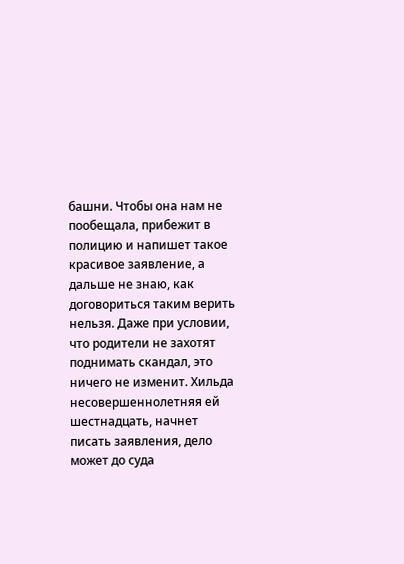башни. Чтобы она нам не пообещала, прибежит в полицию и напишет такое красивое заявление, а дальше не знаю, как договориться таким верить нельзя. Даже при условии, что родители не захотят поднимать скандал, это ничего не изменит. Хильда несовершеннолетняя ей шестнадцать, начнет писать заявления, дело может до суда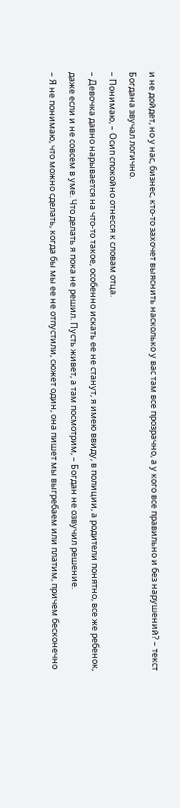и не дойдет, но у нас, бизнес, кто-то захочет выяснить насколько у вас там все прозрачно, а у кого все правильно и без нарушений? – текст Богдана звучал логично.
– Понимаю, – Осип спокойно отнесся к словам отца.
– Девочка давно нарывается на что-то такое, особенно искать ее не станут, я имею ввиду, в полиции, а родители понятно, все же ребенок, даже если и не совсем в уме. Что делать я пока не решил. Пусть живет, а там посмотрим, – Богдан не озвучил решение.
– Я не понимаю, что можно сделать, когда бы мы ее не отпустили, сюжет один, она пишет мы выгребаем или платим, причем бесконечно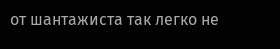от шантажиста так легко не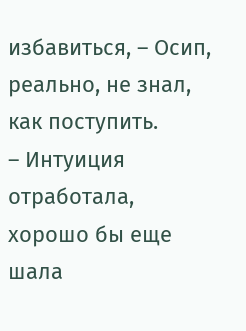избавиться, – Осип, реально, не знал, как поступить.
– Интуиция отработала, хорошо бы еще шала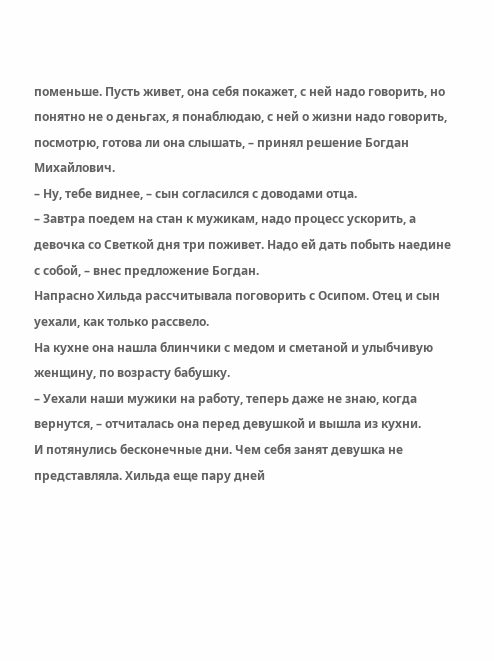поменьше. Пусть живет, она себя покажет, с ней надо говорить, но понятно не о деньгах, я понаблюдаю, с ней о жизни надо говорить, посмотрю, готова ли она слышать, – принял решение Богдан Михайлович.
– Ну, тебе виднее, – сын согласился с доводами отца.
– Завтра поедем на стан к мужикам, надо процесс ускорить, а девочка со Светкой дня три поживет. Надо ей дать побыть наедине с собой, – внес предложение Богдан.
Напрасно Хильда рассчитывала поговорить с Осипом. Отец и сын уехали, как только рассвело.
На кухне она нашла блинчики с медом и сметаной и улыбчивую женщину, по возрасту бабушку.
– Уехали наши мужики на работу, теперь даже не знаю, когда вернутся, – отчиталась она перед девушкой и вышла из кухни.
И потянулись бесконечные дни. Чем себя занят девушка не представляла. Хильда еще пару дней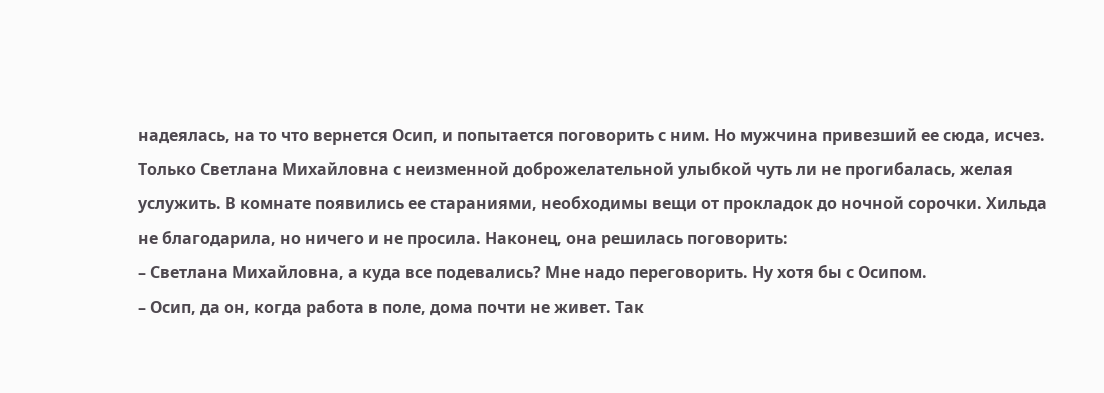надеялась, на то что вернется Осип, и попытается поговорить с ним. Но мужчина привезший ее сюда, исчез.
Только Светлана Михайловна с неизменной доброжелательной улыбкой чуть ли не прогибалась, желая услужить. В комнате появились ее стараниями, необходимы вещи от прокладок до ночной сорочки. Хильда не благодарила, но ничего и не просила. Наконец, она решилась поговорить:
– Светлана Михайловна, а куда все подевались? Мне надо переговорить. Ну хотя бы с Осипом.
– Осип, да он, когда работа в поле, дома почти не живет. Так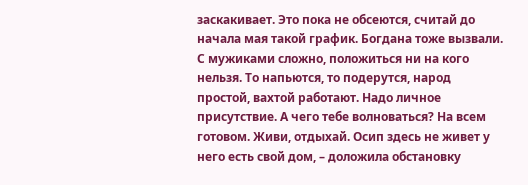заскакивает. Это пока не обсеются, считай до начала мая такой график. Богдана тоже вызвали. С мужиками сложно, положиться ни на кого нельзя. То напьются, то подерутся, народ простой, вахтой работают. Надо личное присутствие. А чего тебе волноваться? На всем готовом. Живи, отдыхай. Осип здесь не живет у него есть свой дом, – доложила обстановку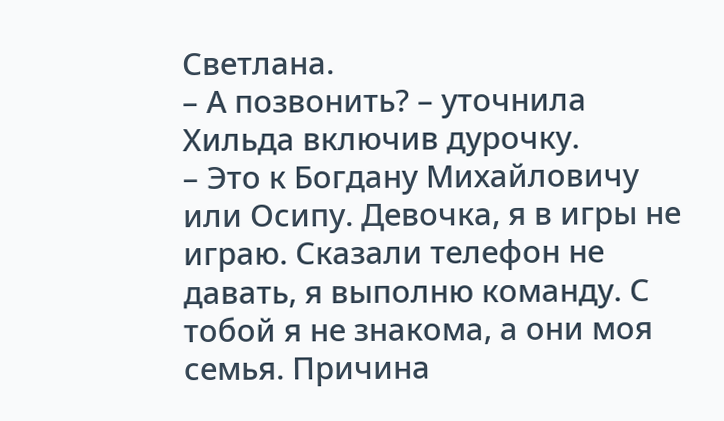Светлана.
– А позвонить? – уточнила Хильда включив дурочку.
– Это к Богдану Михайловичу или Осипу. Девочка, я в игры не играю. Сказали телефон не давать, я выполню команду. С тобой я не знакома, а они моя семья. Причина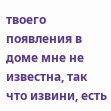твоего появления в доме мне не известна, так что извини, есть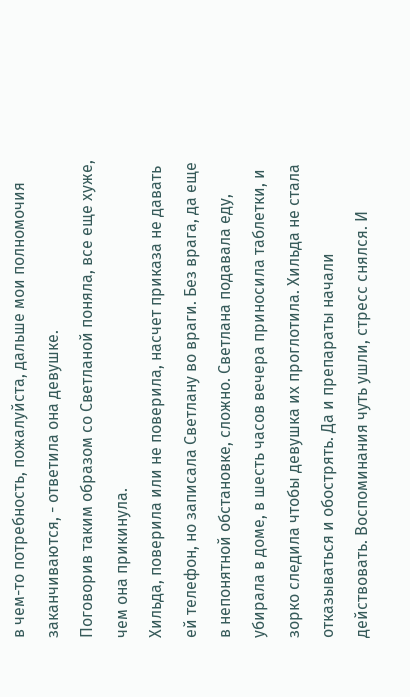в чем-то потребность, пожалуйста, дальше мои полномочия заканчиваются, - ответила она девушке.
Поговорив таким образом со Светланой поняла, все еще хуже, чем она прикинула.
Хильда, поверила или не поверила, насчет приказа не давать ей телефон, но записала Светлану во враги. Без врага, да еще в непонятной обстановке, сложно. Светлана подавала еду, убирала в доме, в шесть часов вечера приносила таблетки, и зорко следила чтобы девушка их проглотила. Хильда не стала отказываться и обострять. Да и препараты начали действовать. Воспоминания чуть ушли, стресс снялся. И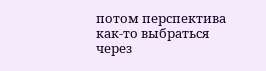потом перспектива как-то выбраться через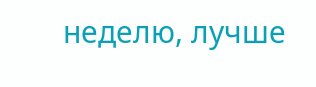неделю, лучше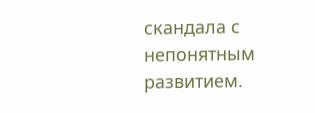скандала с непонятным развитием.